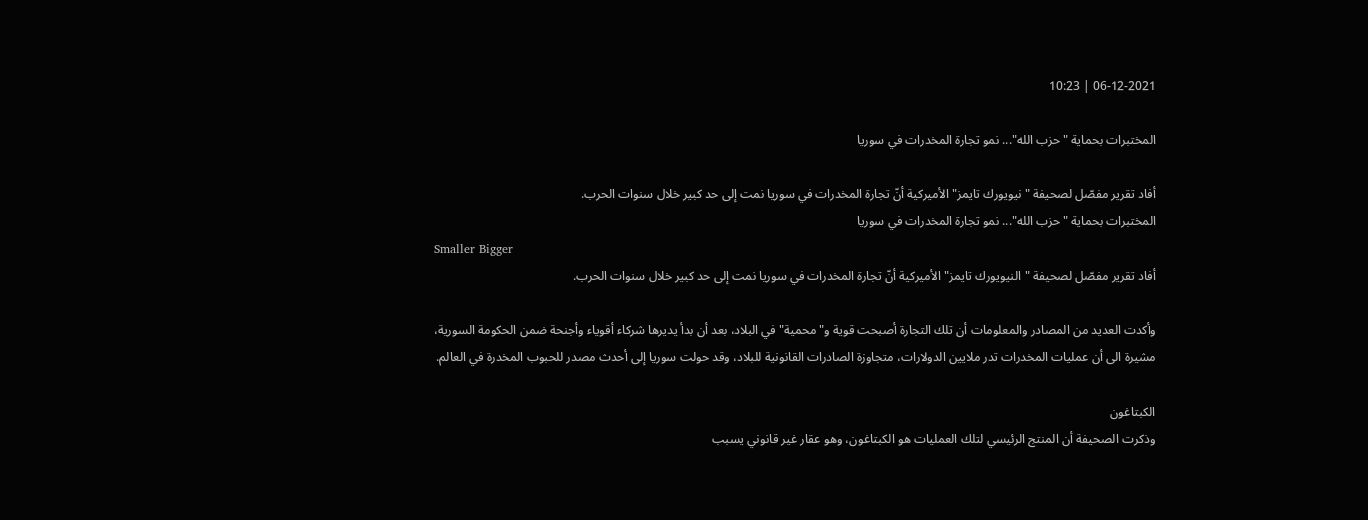06-12-2021 | 10:23

المختبرات بحماية "حزب الله"... نمو تجارة المخدرات في سوريا

أفاد تقرير مفصّل لصحيفة "نيويورك تايمز" الأميركية أنّ تجارة المخدرات في سوريا نمت إلى حد كبير خلال سنوات الحرب.
المختبرات بحماية "حزب الله"... نمو تجارة المخدرات في سوريا
Smaller Bigger
أفاد تقرير مفصّل لصحيفة "النيويورك تايمز" الأميركية أنّ تجارة المخدرات في سوريا نمت إلى حد كبير خلال سنوات الحرب.

وأكدت العديد من المصادر والمعلومات أن تلك التجارة أصبحت قوية و"محمية" في البلاد، بعد أن بدأ يديرها شركاء أقوياء وأجنحة ضمن الحكومة السورية، مشيرة الى أن عمليات المخدرات تدر ملايين الدولارات، متجاوزة الصادرات القانونية للبلاد، وقد حولت سوريا إلى أحدث مصدر للحبوب المخدرة في العالم.

الكبتاغون
وذكرت الصحيفة أن المنتج الرئيسي لتلك العمليات هو الكبتاغون، وهو عقار غير قانوني يسبب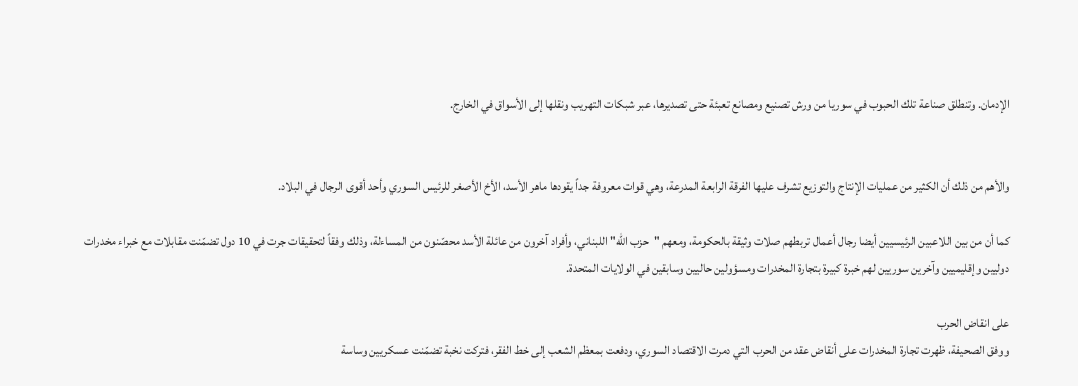الإدمان. وتنطلق صناعة تلك الحبوب في سوريا من ورش تصنيع ومصانع تعبئة حتى تصديرها، عبر شبكات التهريب ونقلها إلى الأسواق في الخارج.


والأهم من ذلك أن الكثير من عمليات الإنتاج والتوزيع تشرف عليها الفرقة الرابعة المدرعة، وهي قوات معروفة جداً يقودها ماهر الأسد، الأخ الأصغر للرئيس السوري وأحد أقوى الرجال في البلاد.

كما أن من بين اللاعبين الرئيسيين أيضا رجال أعمال تربطهم صلات وثيقة بالحكومة، ومعهم "حزب الله" اللبناني، وأفراد آخرون من عائلة الأسد محصّنون من المساءلة، وذلك وفقاً لتحقيقات جرت في 10 دول تضمّنت مقابلات مع خبراء مخدرات دوليين وإقليميين وآخرين سوريين لهم خبرة كبيرة بتجارة المخدرات ومسؤولين حاليين وسابقين في الولايات المتحدة.

على انقاض الحرب
ووفق الصحيفة، ظهرت تجارة المخدرات على أنقاض عقد من الحرب التي دمرت الاقتصاد السوري، ودفعت بمعظم الشعب إلى خط الفقر، فتركت نخبة تضمّنت عسكريين وساسة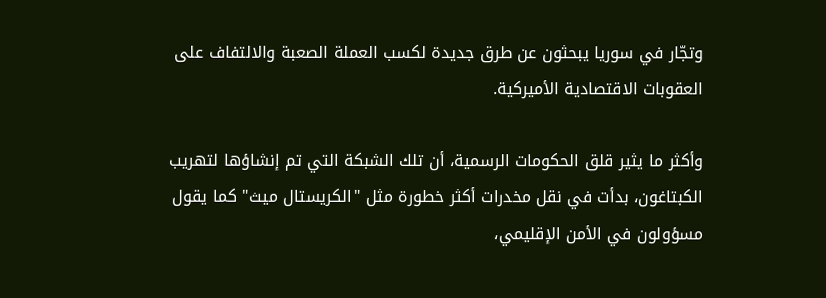وتجّار في سوريا يبحثون عن طرق جديدة لكسب العملة الصعبة والالتفاف على العقوبات الاقتصادية الأميركية.

وأكثر ما يثير قلق الحكومات الرسمية، أن تلك الشبكة التي تم إنشاؤها لتهريب الكبتاغون، بدأت في نقل مخدرات أكثر خطورة مثل "الكريستال ميث" كما يقول مسؤولون في الأمن الإقليمي،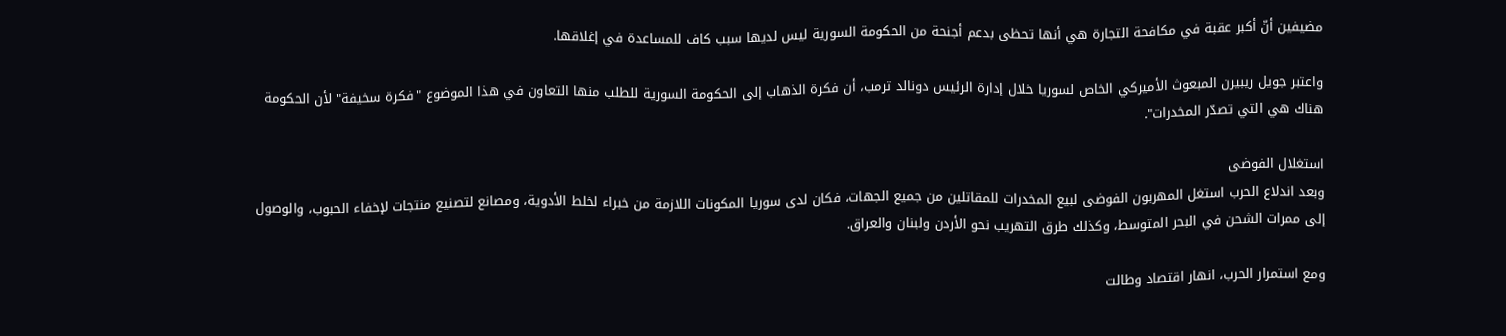مضيفين أنّ أكبر عقبة في مكافحة التجارة هي أنها تحظى بدعم أجنحة من الحكومة السورية ليس لديها سبب كاف للمساعدة في إغلاقها.

واعتبر جويل ريبيرن المبعوث الأميركي الخاص لسوريا خلال إدارة الرئيس دونالد ترمب، أن فكرة الذهاب إلى الحكومة السورية للطلب منها التعاون في هذا الموضوع "فكرة سخيفة" لأن الحكومة هناك هي التي تصدّر المخدرات".

استغلال الفوضى
وبعد اندلاع الحرب استغل المهربون الفوضى لبيع المخدرات للمقاتلين من جميع الجهات، فكان لدى سوريا المكونات اللازمة من خبراء لخلط الأدوية، ومصانع لتصنيع منتجات لإخفاء الحبوب، والوصول إلى ممرات الشحن في البحر المتوسط، وكذلك طرق التهريب نحو الأردن ولبنان والعراق.

ومع استمرار الحرب، انهار اقتصاد وطالت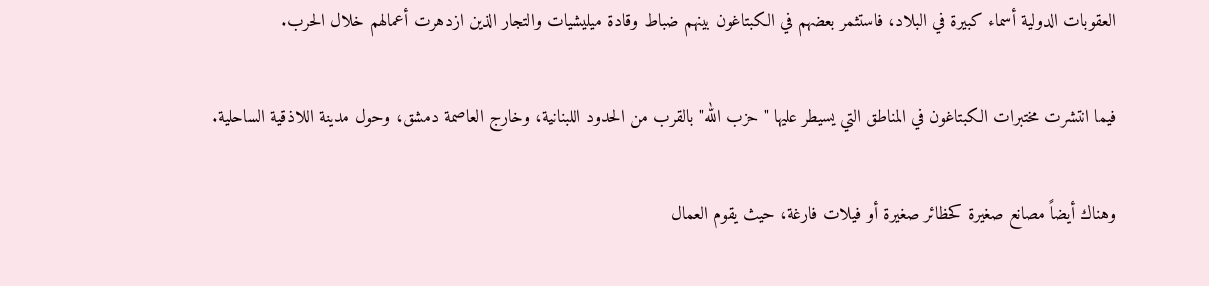العقوبات الدولية أسماء كبيرة في البلاد، فاستثمر بعضهم في الكبتاغون بينهم ضباط وقادة ميليشيات والتجار الذين ازدهرت أعمالهم خلال الحرب.

فيما انتشرت مختبرات الكبتاغون في المناطق التي يسيطر عليها "حزب الله" بالقرب من الحدود اللبنانية، وخارج العاصمة دمشق، وحول مدينة اللاذقية الساحلية.

وهناك أيضاً مصانع صغيرة كحظائر صغيرة أو فيلات فارغة، حيث يقوم العمال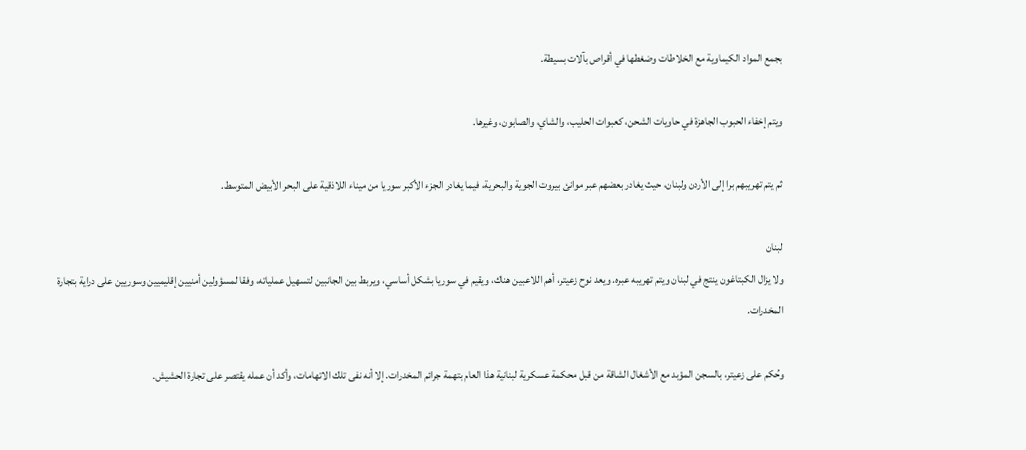بجمع المواد الكيماوية مع الخلاطات وضغطها في أقراص بآلات بسيطة.

ويتم إخفاء الحبوب الجاهزة في حاويات الشحن، كعبوات الحليب، والشاي، والصابون، وغيرها.

ثم يتم تهريبهم برا إلى الأردن ولبنان، حيث يغادر بعضهم عبر موانئ بيروت الجوية والبحرية، فيما يغادر الجزء الأكبر سوريا من ميناء اللاذقية على البحر الأبيض المتوسط.

لبنان
ولا يزال الكبتاغون ينتج في لبنان ويتم تهريبه عبره. ويعد نوح زعيتر، أهم اللاعبين هناك، ويقيم في سوريا بشكل أساسي، ويربط بين الجانبين لتسهيل عملياته، وفقا لمسؤولين أمنيين إقليميين وسوريين على دراية بتجارة المخدرات.

وحُكم على زعيتر، بالسجن المؤبد مع الأشغال الشاقة من قبل محكمة عسكرية لبنانية هذا العام بتهمة جرائم المخدرات. إلا أنه نفى تلك الاتهامات، وأكد أن عمله يقتصر على تجارة الحشيش.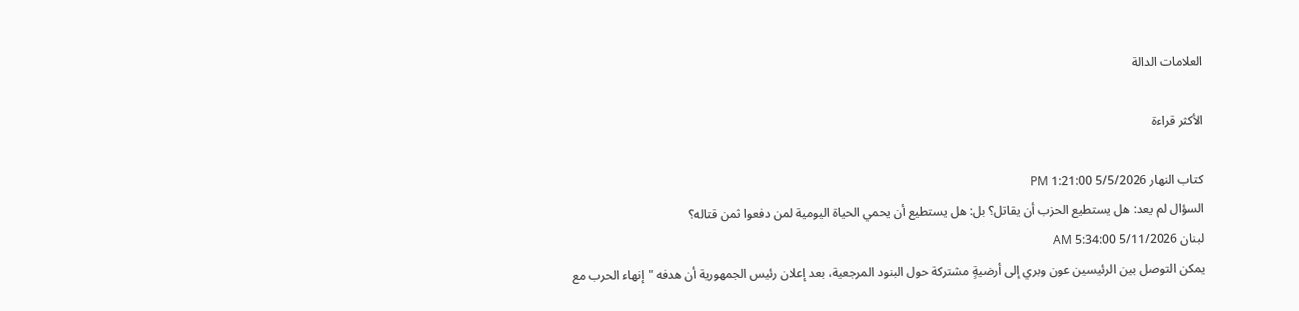العلامات الدالة

الأكثر قراءة

كتاب النهار 5/5/2026 1:21:00 PM
السؤال لم يعد: هل يستطيع الحزب أن يقاتل؟ بل: هل يستطيع أن يحمي الحياة اليومية لمن دفعوا ثمن قتاله؟
لبنان 5/11/2026 5:34:00 AM
يمكن التوصل بين الرئيسين عون وبري إلى أرضيةٍ مشتركة حول البنود المرجعية، بعد إعلان رئيس الجمهورية أن هدفه "إنهاء الحرب مع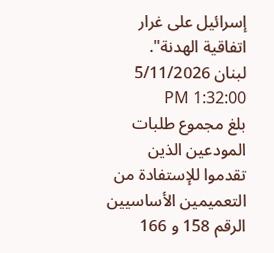إسرائيل على غرار اتفاقية الهدنة".
لبنان 5/11/2026 1:32:00 PM
بلغ مجموع طلبات المودعين الذين تقدموا للإستفادة من التعميمين الأساسيين الرقم 158 و 166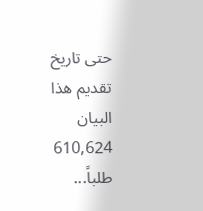حتى تاريخ تقديم هذا البيان 610,624 طلباً...